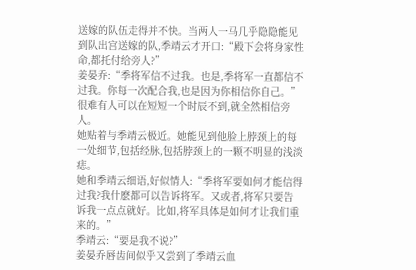送嫁的队伍走得并不快。当两人一马几乎隐隐能见到队出宫送嫁的队,季靖云才开口:“殿下会将身家性命,都托付给旁人?”
姜晏乔:“季将军信不过我。也是,季将军一直都信不过我。你每一次配合我,也是因为你相信你自己。”
很难有人可以在短短一个时辰不到,就全然相信旁人。
她贴着与季靖云极近。她能见到他脸上脖颈上的每一处细节,包括经脉,包括脖颈上的一颗不明显的浅淡痣。
她和季靖云细语,好似情人:“季将军要如何才能信得过我?我什麽都可以告诉将军。又或者,将军只要告诉我一点点就好。比如,将军具体是如何才让我们重来的。”
季靖云:“要是我不说?”
姜晏乔唇齿间似乎又尝到了季靖云血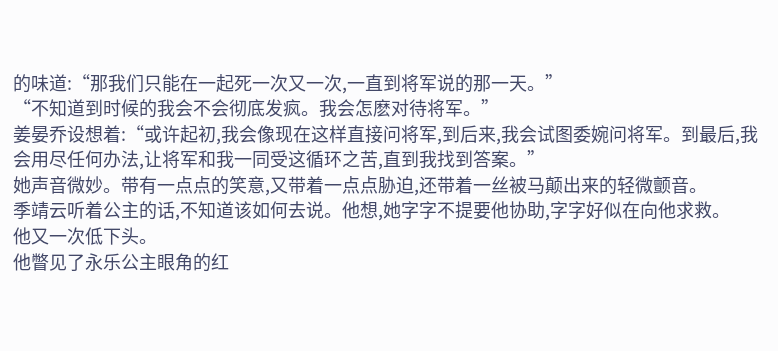的味道:“那我们只能在一起死一次又一次,一直到将军说的那一天。”
“不知道到时候的我会不会彻底发疯。我会怎麽对待将军。”
姜晏乔设想着:“或许起初,我会像现在这样直接问将军,到后来,我会试图委婉问将军。到最后,我会用尽任何办法,让将军和我一同受这循环之苦,直到我找到答案。”
她声音微妙。带有一点点的笑意,又带着一点点胁迫,还带着一丝被马颠出来的轻微颤音。
季靖云听着公主的话,不知道该如何去说。他想,她字字不提要他协助,字字好似在向他求救。
他又一次低下头。
他瞥见了永乐公主眼角的红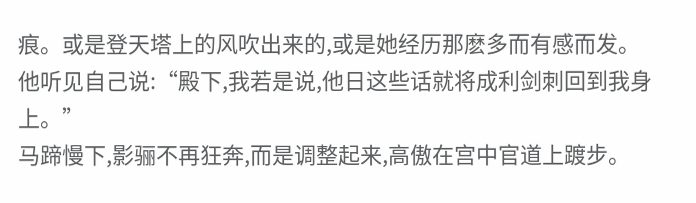痕。或是登天塔上的风吹出来的,或是她经历那麽多而有感而发。
他听见自己说:“殿下,我若是说,他日这些话就将成利剑刺回到我身上。”
马蹄慢下,影骊不再狂奔,而是调整起来,高傲在宫中官道上踱步。